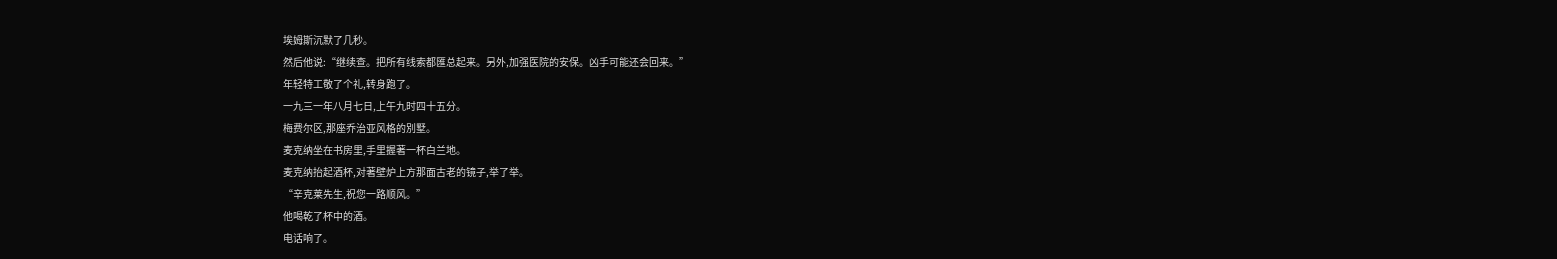埃姆斯沉默了几秒。
然后他说:“继续查。把所有线索都匯总起来。另外,加强医院的安保。凶手可能还会回来。”
年轻特工敬了个礼,转身跑了。
一九三一年八月七日,上午九时四十五分。
梅费尔区,那座乔治亚风格的別墅。
麦克纳坐在书房里,手里握著一杯白兰地。
麦克纳抬起酒杯,对著壁炉上方那面古老的镜子,举了举。
“辛克莱先生,祝您一路顺风。”
他喝乾了杯中的酒。
电话响了。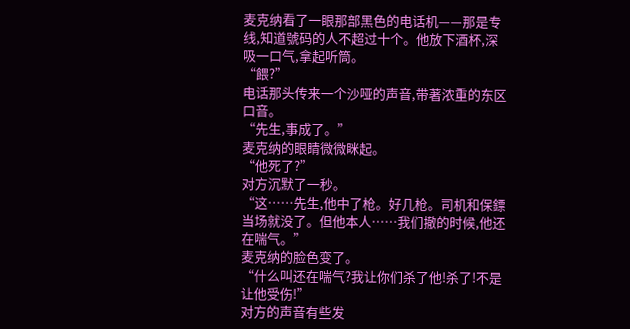麦克纳看了一眼那部黑色的电话机——那是专线,知道號码的人不超过十个。他放下酒杯,深吸一口气,拿起听筒。
“餵?”
电话那头传来一个沙哑的声音,带著浓重的东区口音。
“先生,事成了。”
麦克纳的眼睛微微眯起。
“他死了?”
对方沉默了一秒。
“这……先生,他中了枪。好几枪。司机和保鏢当场就没了。但他本人……我们撤的时候,他还在喘气。”
麦克纳的脸色变了。
“什么叫还在喘气?我让你们杀了他!杀了!不是让他受伤!”
对方的声音有些发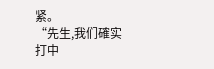紧。
“先生,我们確实打中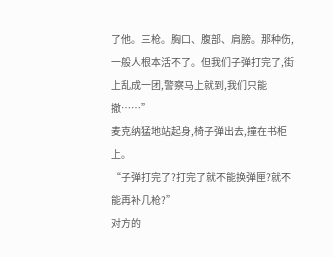了他。三枪。胸口、腹部、肩膀。那种伤,一般人根本活不了。但我们子弹打完了,街上乱成一团,警察马上就到,我们只能撤……”
麦克纳猛地站起身,椅子弹出去,撞在书柜上。
“子弹打完了?打完了就不能换弹匣?就不能再补几枪?”
对方的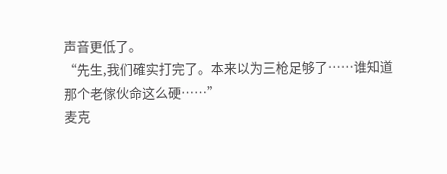声音更低了。
“先生,我们確实打完了。本来以为三枪足够了……谁知道那个老傢伙命这么硬……”
麦克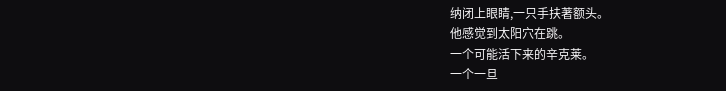纳闭上眼睛,一只手扶著额头。
他感觉到太阳穴在跳。
一个可能活下来的辛克莱。
一个一旦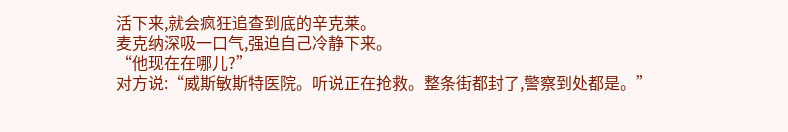活下来,就会疯狂追查到底的辛克莱。
麦克纳深吸一口气,强迫自己冷静下来。
“他现在在哪儿?”
对方说:“威斯敏斯特医院。听说正在抢救。整条街都封了,警察到处都是。”